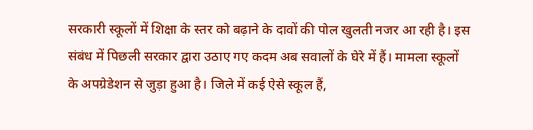सरकारी स्कूलों में शिक्षा के स्तर को बढ़ाने के दावों की पोल खुलती नजर आ रही है। इस संबंध में पिछली सरकार द्वारा उठाए गए कदम अब सवालों के घेरे में हैं। मामला स्कूलों के अपग्रेडेशन से जुड़ा हुआ है। जिले में कई ऐसे स्कूल हैं,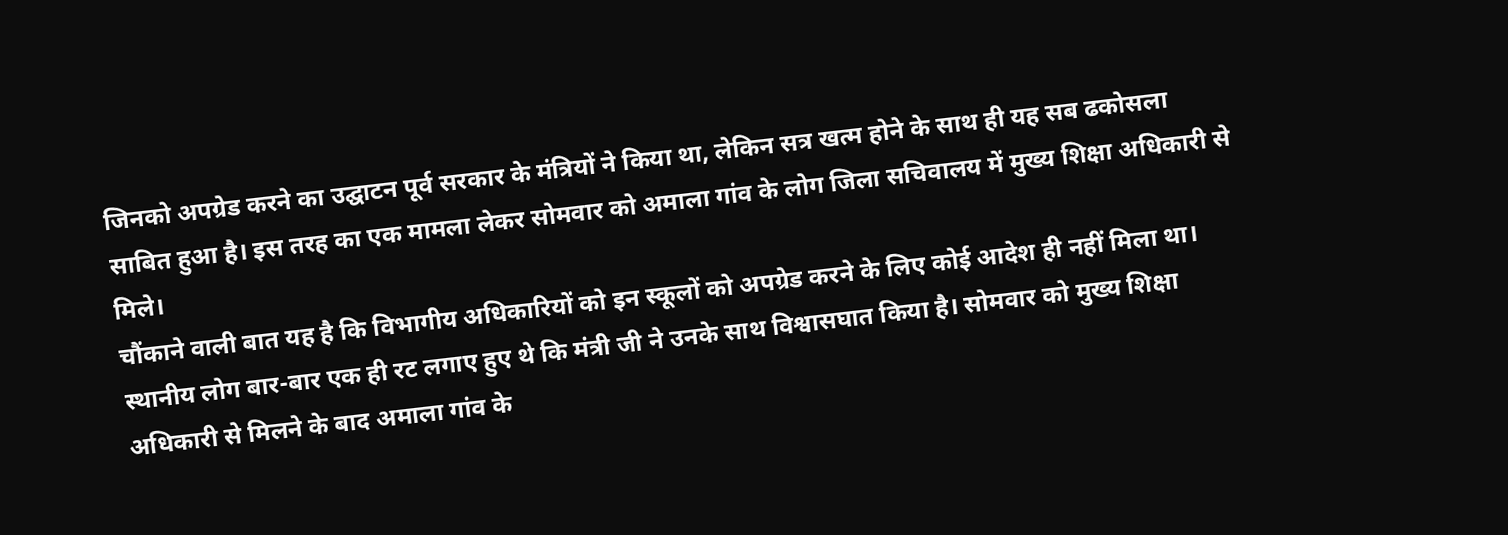जिनको अपग्रेड करने का उद्घाटन पूर्व सरकार के मंत्रियों ने किया था, लेकिन सत्र खत्म होने के साथ ही यह सब ढकोसला साबित हुआ है। इस तरह का एक मामला लेकर सोमवार को अमाला गांव के लोग जिला सचिवालय में मुख्य शिक्षा अधिकारी से मिले।
चौंकाने वाली बात यह है कि विभागीय अधिकारियों को इन स्कूलों को अपग्रेड करने के लिए कोई आदेश ही नहीं मिला था। स्थानीय लोग बार-बार एक ही रट लगाए हुए थे कि मंत्री जी ने उनके साथ विश्वासघात किया है। सोमवार को मुख्य शिक्षा अधिकारी से मिलने के बाद अमाला गांव के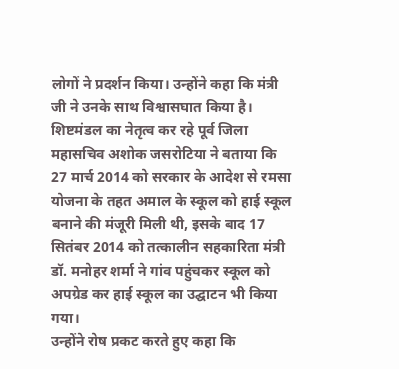लोगों ने प्रदर्शन किया। उन्होंने कहा कि मंत्री जी ने उनके साथ विश्वासघात किया है।
शिष्टमंडल का नेतृत्व कर रहे पूर्व जिला महासचिव अशोक जसरोटिया ने बताया कि 27 मार्च 2014 को सरकार के आदेश से रमसा योजना के तहत अमाल के स्कूल को हाई स्कूल बनाने की मंजूरी मिली थी, इसके बाद 17 सितंबर 2014 को तत्कालीन सहकारिता मंत्री डॉ. मनोहर शर्मा ने गांव पहुंचकर स्कूल को अपग्रेड कर हाई स्कूल का उद्घाटन भी किया गया।
उन्होंने रोष प्रकट करते हुए कहा कि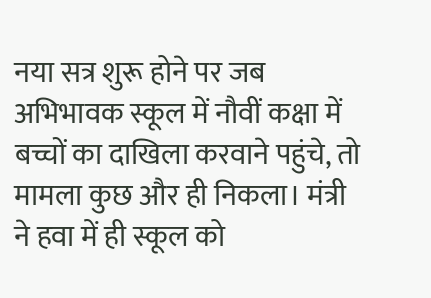नया सत्र शुरू होने पर जब अभिभावक स्कूल में नौवीं कक्षा में बच्चों का दाखिला करवाने पहुंचे, तो मामला कुछ और ही निकला। मंत्री ने हवा में ही स्कूल को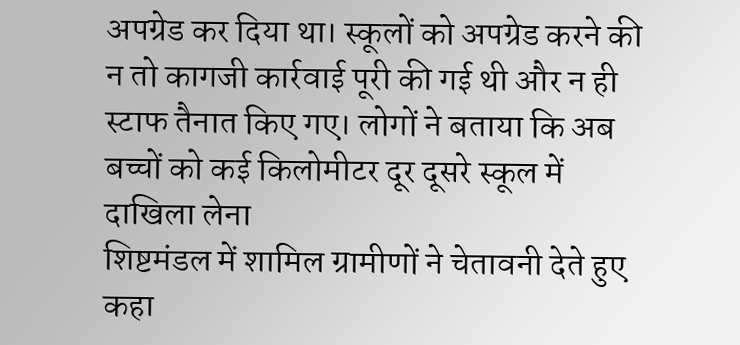अपग्रेड कर दिया था। स्कूलों को अपग्रेड करने की न तो कागजी कार्रवाई पूरी की गई थी और न ही स्टाफ तैनात किए गए। लोगों ने बताया कि अब बच्चों को कई किलोमीटर दूर दूसरे स्कूल में दाखिला लेना
शिष्टमंडल में शामिल ग्रामीणों ने चेतावनी देते हुए कहा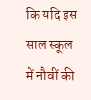कि यदि इस साल स्कूल में नौवीं की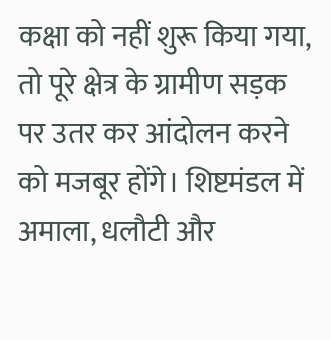कक्षा को नहीं शुरू किया गया, तो पूरे क्षेत्र के ग्रामीण सड़क पर उतर कर आंदोलन करने को मजबूर होंगे। शिष्टमंडल में अमाला, धलौटी और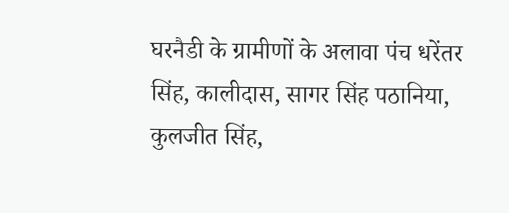घरनैडी के ग्रामीणों के अलावा पंच धरेंतर सिंह, कालीदास, सागर सिंह पठानिया, कुलजीत सिंह,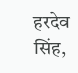हरदेव सिंह,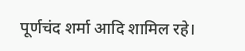पूर्णचंद शर्मा आदि शामिल रहे।